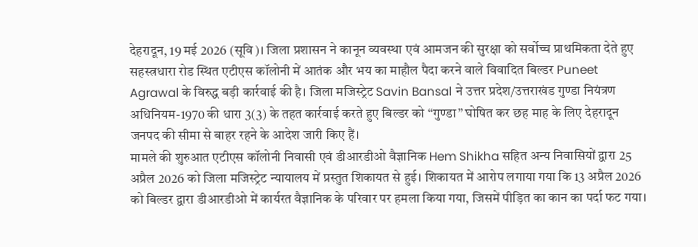देहरादून, 19 मई 2026 (सूवि)। जिला प्रशासन ने कानून व्यवस्था एवं आमजन की सुरक्षा को सर्वोच्च प्राथमिकता देते हुए सहस्त्रधारा रोड स्थित एटीएस कॉलोनी में आतंक और भय का माहौल पैदा करने वाले विवादित बिल्डर Puneet Agrawal के विरुद्ध बड़ी कार्रवाई की है। जिला मजिस्ट्रेट Savin Bansal ने उत्तर प्रदेश/उत्तराखंड गुण्डा नियंत्रण अधिनियम-1970 की धारा 3(3) के तहत कार्रवाई करते हुए बिल्डर को “गुण्डा” घोषित कर छह माह के लिए देहरादून जनपद की सीमा से बाहर रहने के आदेश जारी किए हैं।
मामले की शुरुआत एटीएस कॉलोनी निवासी एवं डीआरडीओ वैज्ञानिक Hem Shikha सहित अन्य निवासियों द्वारा 25 अप्रैल 2026 को जिला मजिस्ट्रेट न्यायालय में प्रस्तुत शिकायत से हुई। शिकायत में आरोप लगाया गया कि 13 अप्रैल 2026 को बिल्डर द्वारा डीआरडीओ में कार्यरत वैज्ञानिक के परिवार पर हमला किया गया, जिसमें पीड़ित का कान का पर्दा फट गया।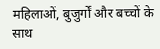महिलाओं, बुजुर्गों और बच्चों के साथ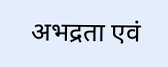अभद्रता एवं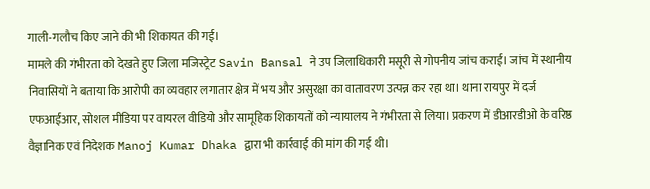गाली-गलौच किए जाने की भी शिकायत की गई।
मामले की गंभीरता को देखते हुए जिला मजिस्ट्रेट Savin Bansal ने उप जिलाधिकारी मसूरी से गोपनीय जांच कराई। जांच में स्थानीय निवासियों ने बताया कि आरोपी का व्यवहार लगातार क्षेत्र में भय और असुरक्षा का वातावरण उत्पन्न कर रहा था। थाना रायपुर में दर्ज एफआईआर, सोशल मीडिया पर वायरल वीडियो और सामूहिक शिकायतों को न्यायालय ने गंभीरता से लिया। प्रकरण में डीआरडीओ के वरिष्ठ वैज्ञानिक एवं निदेशक Manoj Kumar Dhaka द्वारा भी कार्रवाई की मांग की गई थी।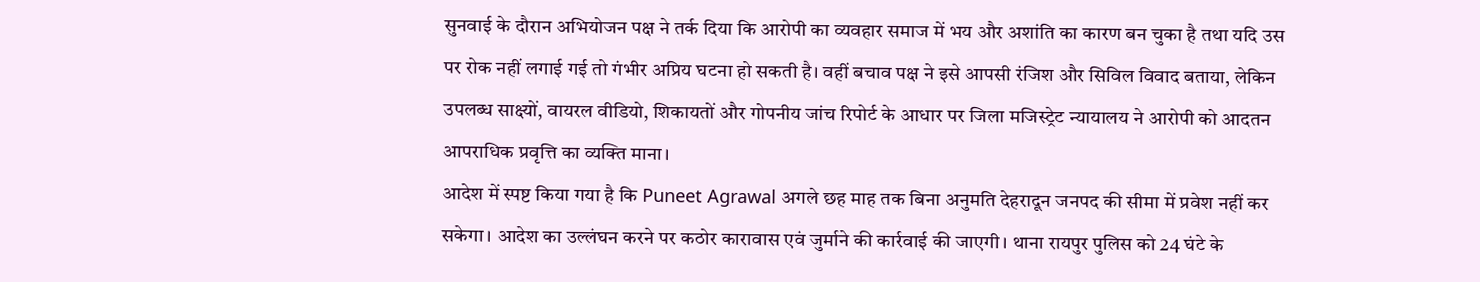सुनवाई के दौरान अभियोजन पक्ष ने तर्क दिया कि आरोपी का व्यवहार समाज में भय और अशांति का कारण बन चुका है तथा यदि उस पर रोक नहीं लगाई गई तो गंभीर अप्रिय घटना हो सकती है। वहीं बचाव पक्ष ने इसे आपसी रंजिश और सिविल विवाद बताया, लेकिन उपलब्ध साक्ष्यों, वायरल वीडियो, शिकायतों और गोपनीय जांच रिपोर्ट के आधार पर जिला मजिस्ट्रेट न्यायालय ने आरोपी को आदतन आपराधिक प्रवृत्ति का व्यक्ति माना।
आदेश में स्पष्ट किया गया है कि Puneet Agrawal अगले छह माह तक बिना अनुमति देहरादून जनपद की सीमा में प्रवेश नहीं कर सकेगा। आदेश का उल्लंघन करने पर कठोर कारावास एवं जुर्माने की कार्रवाई की जाएगी। थाना रायपुर पुलिस को 24 घंटे के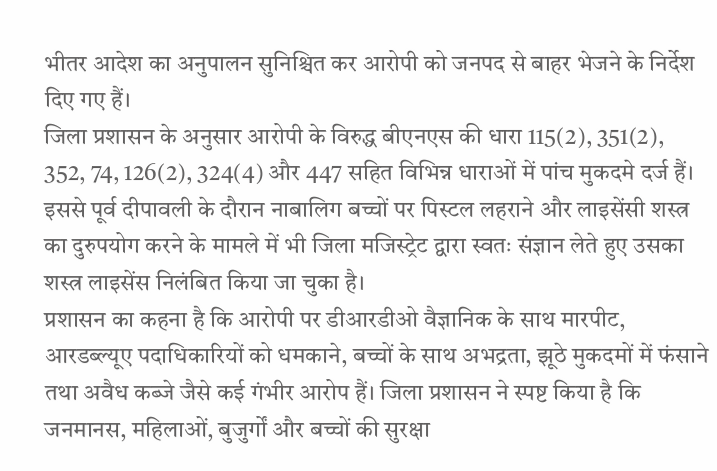भीतर आदेश का अनुपालन सुनिश्चित कर आरोपी को जनपद से बाहर भेजने के निर्देश दिए गए हैं।
जिला प्रशासन के अनुसार आरोपी के विरुद्ध बीएनएस की धारा 115(2), 351(2), 352, 74, 126(2), 324(4) और 447 सहित विभिन्न धाराओं में पांच मुकदमे दर्ज हैं। इससे पूर्व दीपावली के दौरान नाबालिग बच्चों पर पिस्टल लहराने और लाइसेंसी शस्त्र का दुरुपयोग करने के मामले में भी जिला मजिस्ट्रेट द्वारा स्वतः संज्ञान लेते हुए उसका शस्त्र लाइसेंस निलंबित किया जा चुका है।
प्रशासन का कहना है कि आरोपी पर डीआरडीओ वैज्ञानिक के साथ मारपीट, आरडब्ल्यूए पदाधिकारियों को धमकाने, बच्चों के साथ अभद्रता, झूठे मुकदमों में फंसाने तथा अवैध कब्जे जैसे कई गंभीर आरोप हैं। जिला प्रशासन ने स्पष्ट किया है कि जनमानस, महिलाओं, बुजुर्गों और बच्चों की सुरक्षा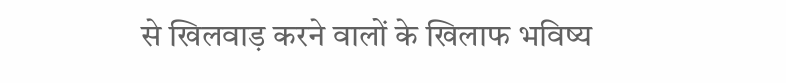से खिलवाड़ करने वालों के खिलाफ भविष्य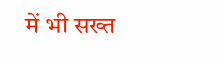में भी सख्त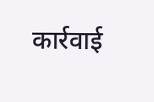कार्रवाई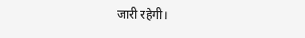जारी रहेगी।